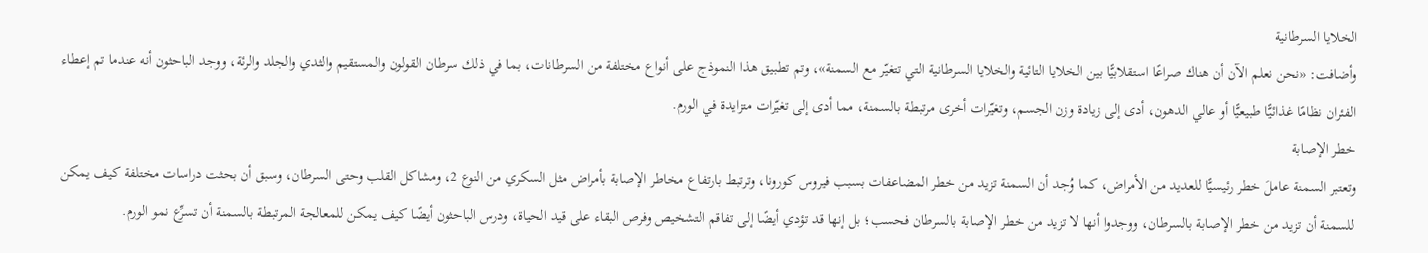الخلايا السرطانية
وأضافت: «نحن نعلم الآن أن هناك صراعًا استقلابيًّا بين الخلايا التائية والخلايا السرطانية التي تتغيّر مع السمنة»، وتم تطبيق هذا النموذج على أنواع مختلفة من السرطانات، بما في ذلك سرطان القولون والمستقيم والثدي والجلد والرئة، ووجد الباحثون أنه عندما تم إعطاء الفئران نظامًا غذائيًّا طبيعيًّا أو عالي الدهون، أدى إلى زيادة وزن الجسم، وتغيّرات أخرى مرتبطة بالسمنة، مما أدى إلى تغيّرات متزايدة في الورم.
خطر الإصابة
وتعتبر السمنة عاملَ خطر رئيسيًّا للعديد من الأمراض، كما وُجد أن السمنة تزيد من خطر المضاعفات بسبب فيروس كورونا، وترتبط بارتفاع مخاطر الإصابة بأمراض مثل السكري من النوع 2، ومشاكل القلب وحتى السرطان، وسبق أن بحثت دراسات مختلفة كيف يمكن للسمنة أن تزيد من خطر الإصابة بالسرطان، ووجدوا أنها لا تزيد من خطر الإصابة بالسرطان فحسب؛ بل إنها قد تؤدي أيضًا إلى تفاقم التشخيص وفرص البقاء على قيد الحياة، ودرس الباحثون أيضًا كيف يمكن للمعالجة المرتبطة بالسمنة أن تسرِّع نمو الورم.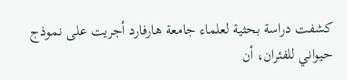كشفت دراسة بحثية لعلماء جامعة هارفارد أجريت على نموذج حيواني للفئران، أن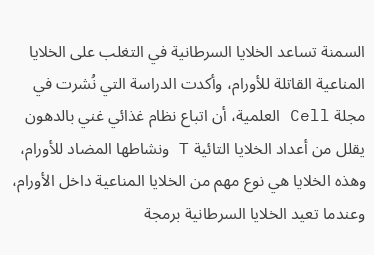السمنة تساعد الخلايا السرطانية في التغلب على الخلايا المناعية القاتلة للأورام، وأكدت الدراسة التي نُشرت في مجلة Cell العلمية، أن اتباع نظام غذائي غني بالدهون يقلل من أعداد الخلايا التائية T ونشاطها المضاد للأورام، وهذه الخلايا هي نوع مهم من الخلايا المناعية داخل الأورام، وعندما تعيد الخلايا السرطانية برمجة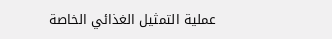عملية التمثيل الغذائي الخاصة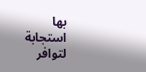بها استجابة لتوافر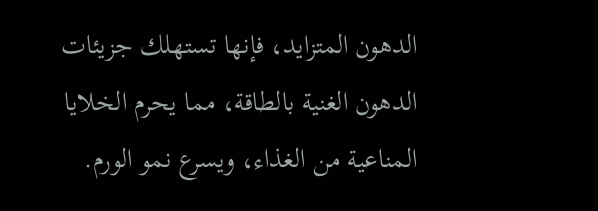الدهون المتزايد، فإنها تستهلك جزيئات الدهون الغنية بالطاقة، مما يحرم الخلايا المناعية من الغذاء، ويسرع نمو الورم.